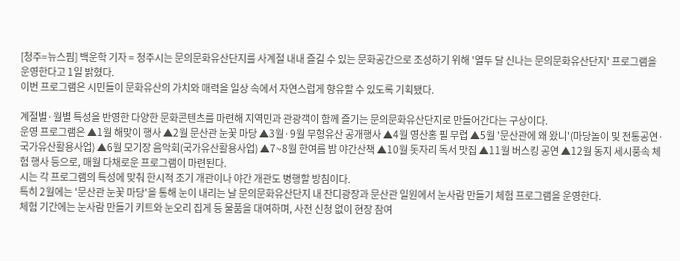[청주=뉴스핌] 백운학 기자 = 청주시는 문의문화유산단지를 사계절 내내 즐길 수 있는 문화공간으로 조성하기 위해 '열두 달 신나는 문의문화유산단지' 프로그램을 운영한다고 1일 밝혔다.
이번 프로그램은 시민들이 문화유산의 가치와 매력을 일상 속에서 자연스럽게 향유할 수 있도록 기획됐다.

계절별·월별 특성을 반영한 다양한 문화콘텐츠를 마련해 지역민과 관광객이 함께 즐기는 문의문화유산단지로 만들어간다는 구상이다.
운영 프로그램은 ▲1월 해맞이 행사 ▲2월 문산관 눈꽃 마당 ▲3월·9월 무형유산 공개행사 ▲4월 영산홍 필 무렵 ▲5월 '문산관에 왜 왔니'(마당놀이 및 전통공연·국가유산활용사업) ▲6월 모기장 음악회(국가유산활용사업) ▲7~8월 한여름 밤 야간산책 ▲10월 돗자리 독서 맛집 ▲11월 버스킹 공연 ▲12월 동지 세시풍속 체험 행사 등으로, 매월 다채로운 프로그램이 마련된다.
시는 각 프로그램의 특성에 맞춰 한시적 조기 개관이나 야간 개관도 병행할 방침이다.
특히 2월에는 '문산관 눈꽃 마당'을 통해 눈이 내리는 날 문의문화유산단지 내 잔디광장과 문산관 일원에서 눈사람 만들기 체험 프로그램을 운영한다.
체험 기간에는 눈사람 만들기 키트와 눈오리 집게 등 물품을 대여하며, 사전 신청 없이 현장 참여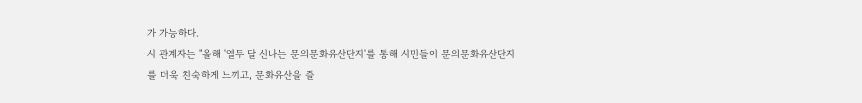가 가능하다.
시 관계자는 "올해 '열두 달 신나는 문의문화유산단지'를 통해 시민들이 문의문화유산단지를 더욱 친숙하게 느끼고, 문화유산을 즐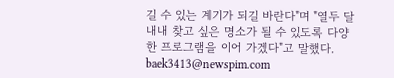길 수 있는 계기가 되길 바란다"며 "열두 달 내내 찾고 싶은 명소가 될 수 있도록 다양한 프로그램을 이어 가겠다"고 말했다.
baek3413@newspim.com